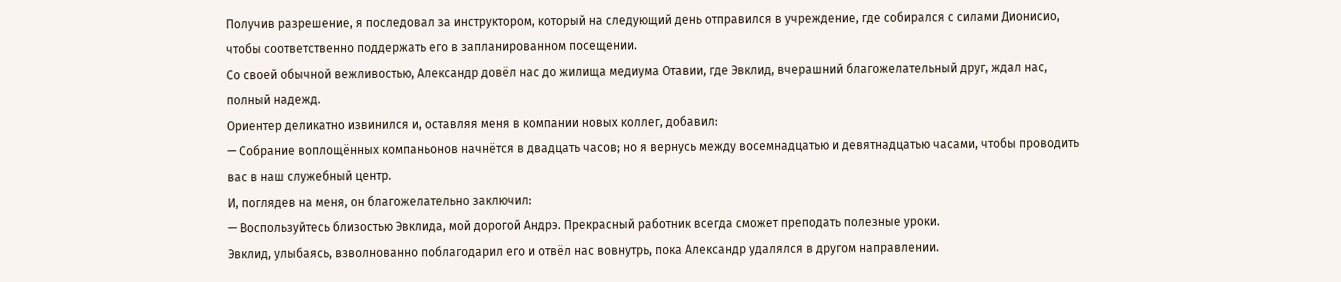Получив разрешение, я последовал за инструктором, который на следующий день отправился в учреждение, где собирался с силами Дионисио, чтобы соответственно поддержать его в запланированном посещении.
Со своей обычной вежливостью, Александр довёл нас до жилища медиума Отавии, где Эвклид, вчерашний благожелательный друг, ждал нас, полный надежд.
Ориентер деликатно извинился и, оставляя меня в компании новых коллег, добавил:
— Собрание воплощённых компаньонов начнётся в двадцать часов; но я вернусь между восемнадцатью и девятнадцатью часами, чтобы проводить вас в наш служебный центр.
И, поглядев на меня, он благожелательно заключил:
— Воспользуйтесь близостью Эвклида, мой дорогой Андрэ. Прекрасный работник всегда сможет преподать полезные уроки.
Эвклид, улыбаясь, взволнованно поблагодарил его и отвёл нас вовнутрь, пока Александр удалялся в другом направлении.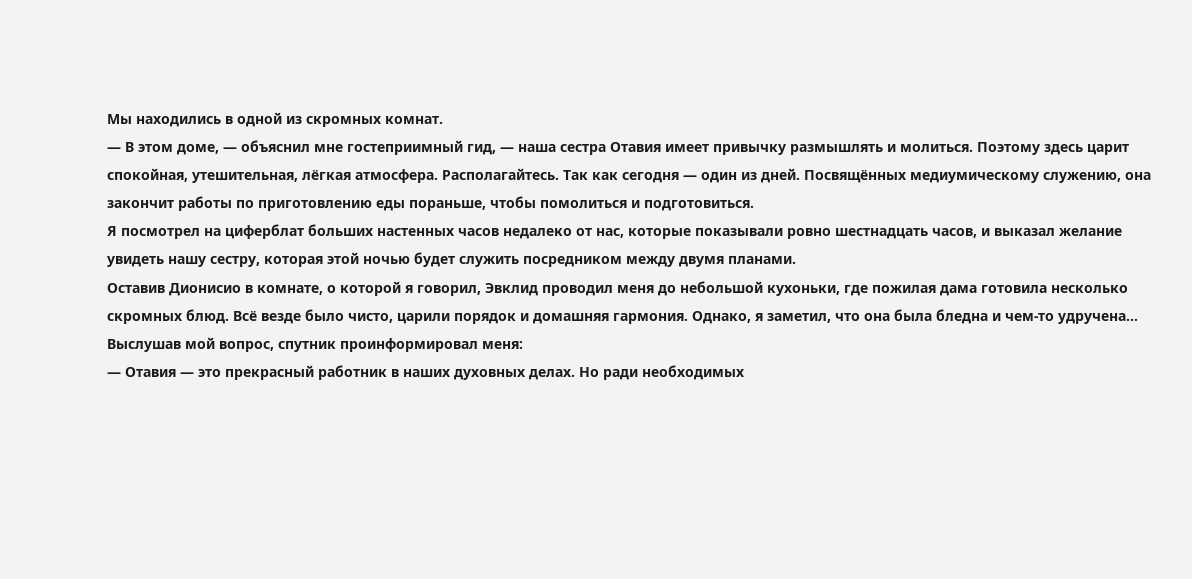Мы находились в одной из скромных комнат.
— В этом доме, — объяснил мне гостеприимный гид, — наша сестра Отавия имеет привычку размышлять и молиться. Поэтому здесь царит спокойная, утешительная, лёгкая атмосфера. Располагайтесь. Так как сегодня — один из дней. Посвящённых медиумическому служению, она закончит работы по приготовлению еды пораньше, чтобы помолиться и подготовиться.
Я посмотрел на циферблат больших настенных часов недалеко от нас, которые показывали ровно шестнадцать часов, и выказал желание увидеть нашу сестру, которая этой ночью будет служить посредником между двумя планами.
Оставив Дионисио в комнате, о которой я говорил, Эвклид проводил меня до небольшой кухоньки, где пожилая дама готовила несколько скромных блюд. Всё везде было чисто, царили порядок и домашняя гармония. Однако, я заметил, что она была бледна и чем-то удручена…
Выслушав мой вопрос, спутник проинформировал меня:
— Отавия — это прекрасный работник в наших духовных делах. Но ради необходимых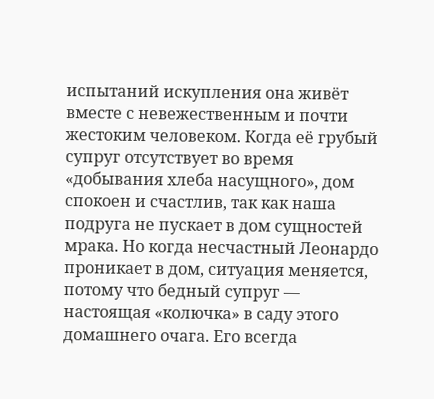испытаний искупления она живёт вместе с невежественным и почти жестоким человеком. Когда её грубый супруг отсутствует во время «добывания хлеба насущного», дом спокоен и счастлив, так как наша подруга не пускает в дом сущностей мрака. Но когда несчастный Леонардо проникает в дом, ситуация меняется, потому что бедный супруг — настоящая «колючка» в саду этого домашнего очага. Его всегда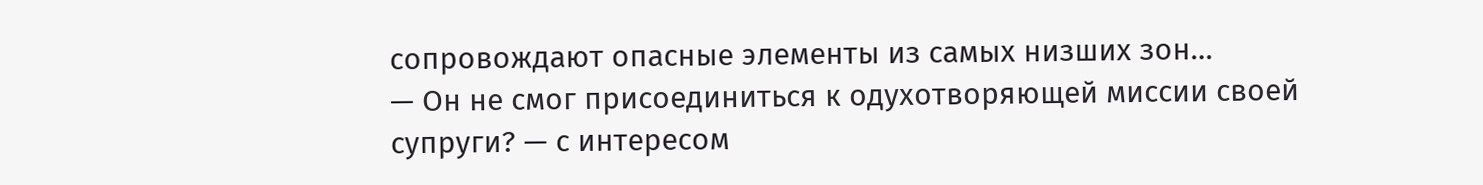сопровождают опасные элементы из самых низших зон…
— Он не смог присоединиться к одухотворяющей миссии своей супруги? — с интересом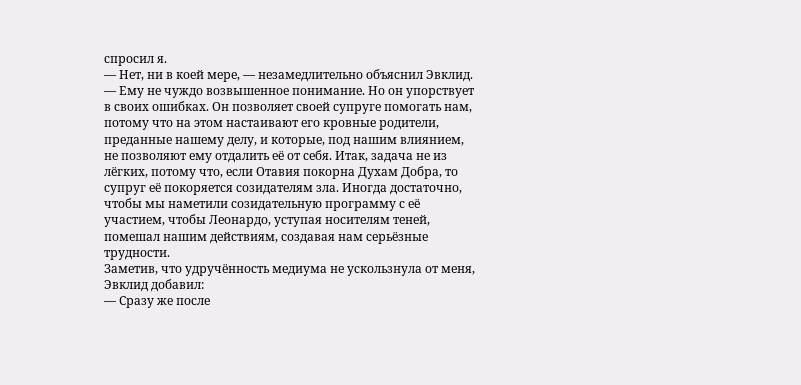спросил я.
— Нет, ни в коей мере, — незамедлительно объяснил Эвклид. — Ему не чуждо возвышенное понимание. Но он упорствует в своих ошибках. Он позволяет своей супруге помогать нам, потому что на этом настаивают его кровные родители, преданные нашему делу, и которые, под нашим влиянием, не позволяют ему отдалить её от себя. Итак, задача не из лёгких, потому что, если Отавия покорна Духам Добра, то супруг её покоряется созидателям зла. Иногда достаточно, чтобы мы наметили созидательную программу с её участием, чтобы Леонардо, уступая носителям теней, помешал нашим действиям, создавая нам серьёзные трудности.
Заметив, что удручённость медиума не ускользнула от меня, Эвклид добавил:
— Сразу же после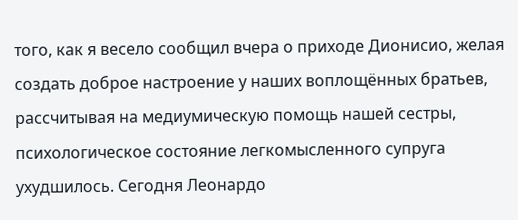того, как я весело сообщил вчера о приходе Дионисио, желая создать доброе настроение у наших воплощённых братьев, рассчитывая на медиумическую помощь нашей сестры, психологическое состояние легкомысленного супруга ухудшилось. Сегодня Леонардо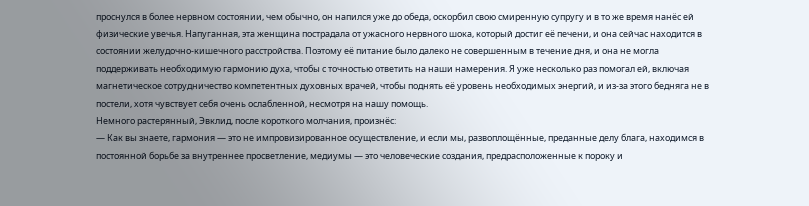проснулся в более нервном состоянии, чем обычно, он напился уже до обеда, оскорбил свою смиренную супругу и в то же время нанёс ей физические увечья. Напуганная, эта женщина пострадала от ужасного нервного шока, который достиг её печени, и она сейчас находится в состоянии желудочно-кишечного расстройства. Поэтому её питание было далеко не совершенным в течение дня, и она не могла поддерживать необходимую гармонию духа, чтобы с точностью ответить на наши намерения. Я уже несколько раз помогал ей, включая магнетическое сотрудничество компетентных духовных врачей, чтобы поднять её уровень необходимых энергий, и из-за этого бедняга не в постели, хотя чувствует себя очень ослабленной, несмотря на нашу помощь.
Немного растерянный, Эвклид, после короткого молчания, произнёс:
— Как вы знаете, гармония — это не импровизированное осуществление, и если мы, развоплощённые, преданные делу блага, находимся в постоянной борьбе за внутреннее просветление, медиумы — это человеческие создания, предрасположенные к пороку и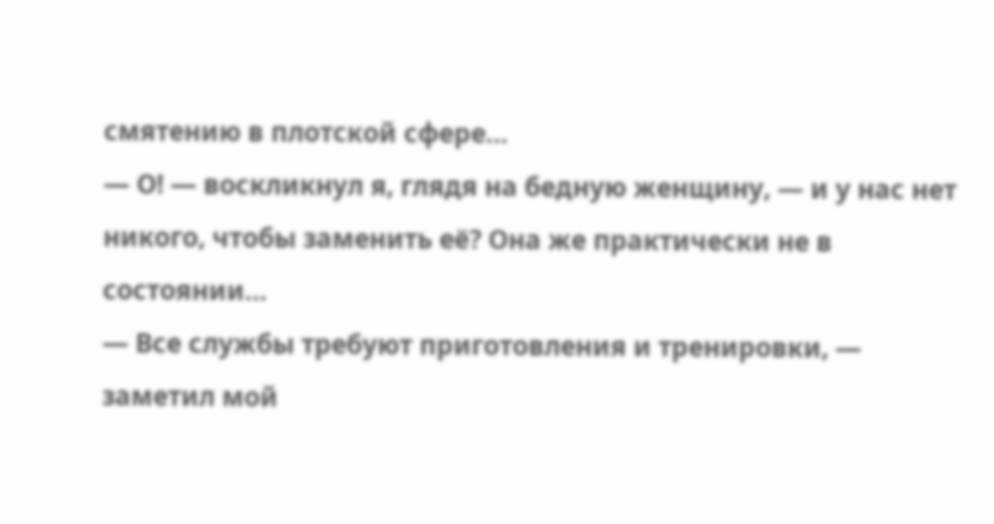смятению в плотской сфере…
— О! — воскликнул я, глядя на бедную женщину, — и у нас нет никого, чтобы заменить её? Она же практически не в состоянии…
— Все службы требуют приготовления и тренировки, — заметил мой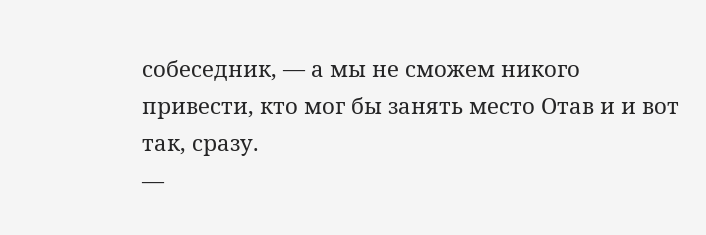собеседник, — а мы не сможем никого привести, кто мог бы занять место Отав и и вот так, сразу.
—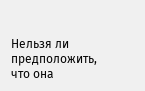Нельзя ли предположить, что она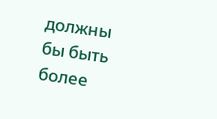должны бы быть более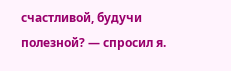счастливой, будучи полезной? — спросил я.